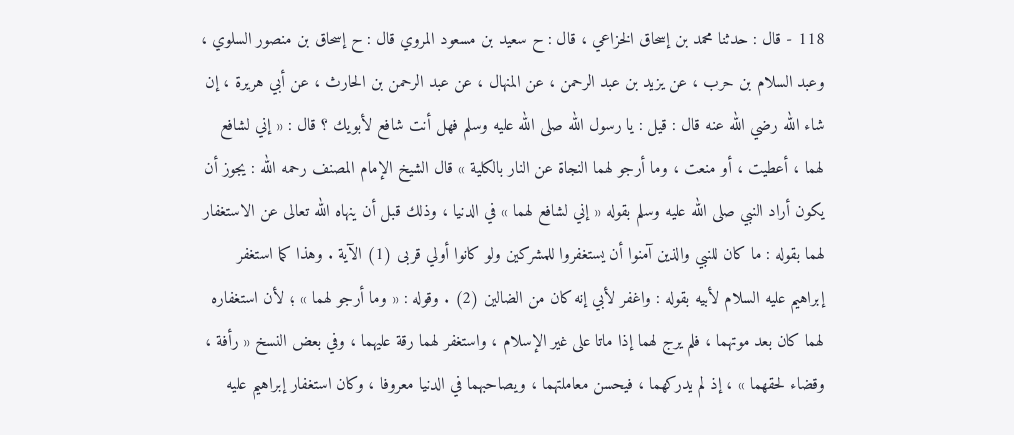118 - قال : حدثنا محمد بن إسحاق الخزاعي ، قال : ح سعيد بن مسعود المروي قال : ح إسحاق بن منصور السلوي ، وعبد السلام بن حرب ، عن يزيد بن عبد الرحمن ، عن المنهال ، عن عبد الرحمن بن الحارث ، عن أبي هريرة ، إن شاء الله رضي الله عنه قال : قيل : يا رسول الله صلى الله عليه وسلم فهل أنت شافع لأبويك ؟ قال : « إني لشافع لهما ، أعطيت ، أو منعت ، وما أرجو لهما النجاة عن النار بالكلية » قال الشيخ الإمام المصنف رحمه الله : يجوز أن يكون أراد النبي صلى الله عليه وسلم بقوله « إني لشافع لهما » في الدنيا ، وذلك قبل أن ينهاه الله تعالى عن الاستغفار لهما بقوله : ما كان للنبي والذين آمنوا أن يستغفروا للمشركين ولو كانوا أولي قربى (1) الآية . وهذا كما استغفر إبراهيم عليه السلام لأبيه بقوله : واغفر لأبي إنه كان من الضالين (2) . وقوله : « وما أرجو لهما » ؛ لأن استغفاره لهما كان بعد موتهما ، فلم يرج لهما إذا ماتا على غير الإسلام ، واستغفر لهما رقة عليهما ، وفي بعض النسخ « رأفة ، وقضاء لحقهما » ، إذ لم يدركهما ، فيحسن معاملتهما ، ويصاحبهما في الدنيا معروفا ، وكان استغفار إبراهيم عليه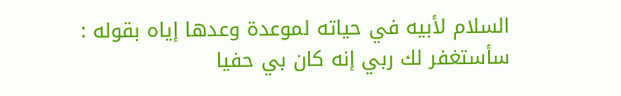السلام لأبيه في حياته لموعدة وعدها إياه بقوله : سأستغفر لك ربي إنه كان بي حفيا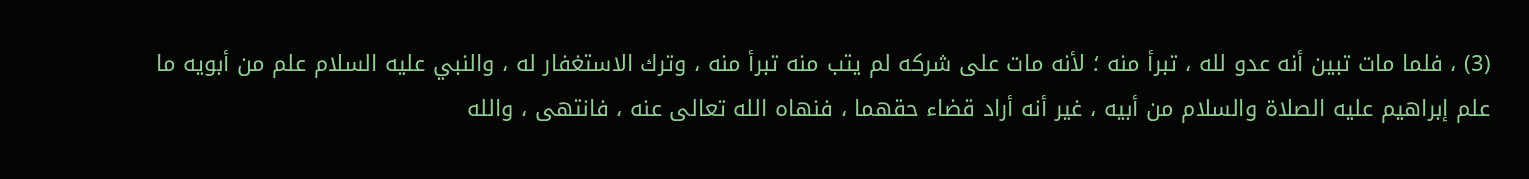(3) ، فلما مات تبين أنه عدو لله ، تبرأ منه ؛ لأنه مات على شركه لم يتب منه تبرأ منه ، وترك الاستغفار له ، والنبي عليه السلام علم من أبويه ما علم إبراهيم عليه الصلاة والسلام من أبيه ، غير أنه أراد قضاء حقهما ، فنهاه الله تعالى عنه ، فانتهى ، والله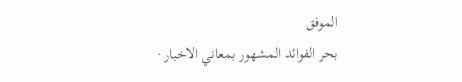الموفق
بحر الفوائد المشهور بمعاني الاخبار ·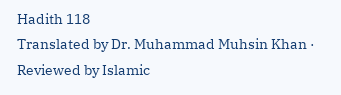Hadith 118
Translated by Dr. Muhammad Muhsin Khan · Reviewed by Islamic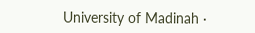University of Madinah ·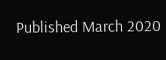Published March 2020